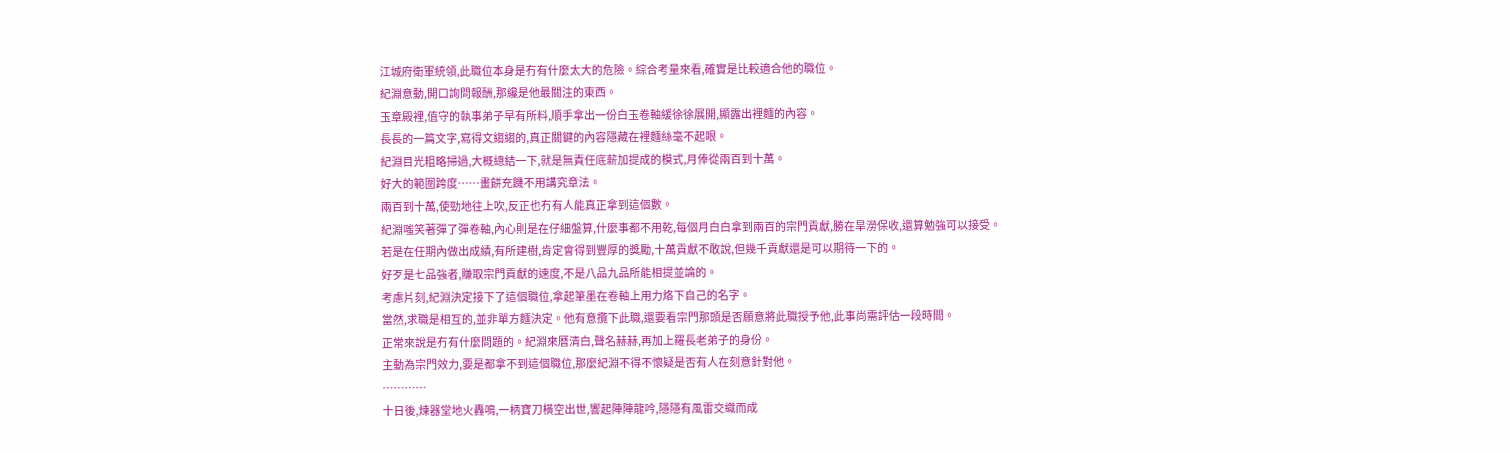江城府衛軍統領,此職位本身是冇有什麼太大的危險。綜合考量來看,確實是比較適合他的職位。
紀淵意動,開口詢問報酬,那纔是他最關注的東西。
玉章殿裡,值守的執事弟子早有所料,順手拿出一份白玉卷軸緩徐徐展開,顯露出裡麵的內容。
長長的一篇文字,寫得文縐縐的,真正關鍵的內容隱藏在裡麵絲毫不起眼。
紀淵目光粗略掃過,大概總結一下,就是無責任底薪加提成的模式,月俸從兩百到十萬。
好大的範圍跨度……畫餅充饑不用講究章法。
兩百到十萬,使勁地往上吹,反正也冇有人能真正拿到這個數。
紀淵嗤笑著彈了彈卷軸,內心則是在仔細盤算,什麼事都不用乾,每個月白白拿到兩百的宗門貢獻,勝在旱澇保收,還算勉強可以接受。
若是在任期內做出成績,有所建樹,肯定會得到豐厚的獎勵,十萬貢獻不敢說,但幾千貢獻還是可以期待一下的。
好歹是七品強者,賺取宗門貢獻的速度,不是八品九品所能相提並論的。
考慮片刻,紀淵決定接下了這個職位,拿起筆墨在卷軸上用力烙下自己的名字。
當然,求職是相互的,並非單方麵決定。他有意攬下此職,還要看宗門那頭是否願意將此職授予他,此事尚需評估一段時間。
正常來說是冇有什麼問題的。紀淵來曆清白,聲名赫赫,再加上羅長老弟子的身份。
主動為宗門效力,要是都拿不到這個職位,那麼紀淵不得不懷疑是否有人在刻意針對他。
…………
十日後,煉器堂地火轟鳴,一柄寶刀橫空出世,響起陣陣龍吟,隱隱有風雷交織而成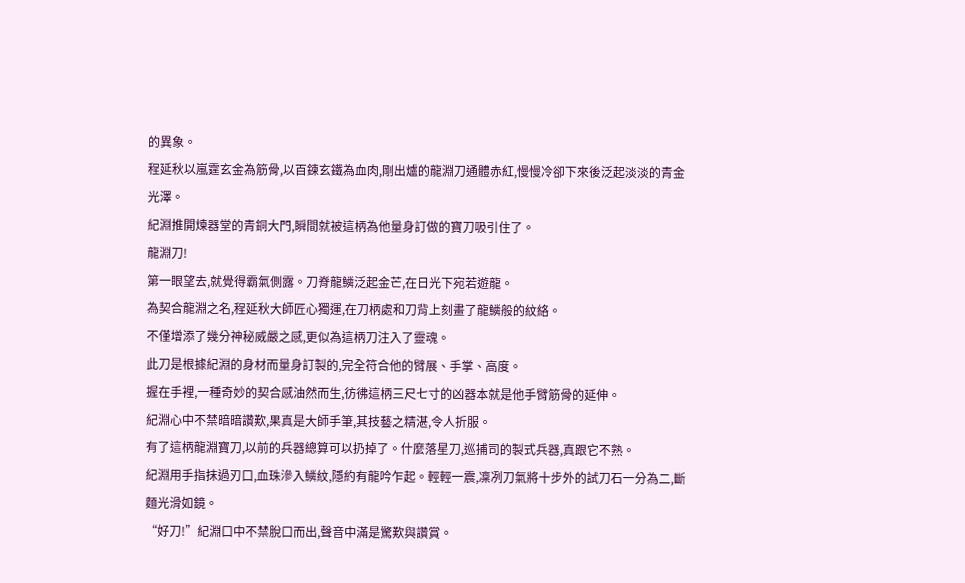的異象。
程延秋以嵐霆玄金為筋骨,以百鍊玄鐵為血肉,剛出爐的龍淵刀通體赤紅,慢慢冷卻下來後泛起淡淡的青金光澤。
紀淵推開煉器堂的青銅大門,瞬間就被這柄為他量身訂做的寶刀吸引住了。
龍淵刀!
第一眼望去,就覺得霸氣側露。刀脊龍鱗泛起金芒,在日光下宛若遊龍。
為契合龍淵之名,程延秋大師匠心獨運,在刀柄處和刀背上刻畫了龍鱗般的紋絡。
不僅增添了幾分神秘威嚴之感,更似為這柄刀注入了靈魂。
此刀是根據紀淵的身材而量身訂製的,完全符合他的臂展、手掌、高度。
握在手裡,一種奇妙的契合感油然而生,彷彿這柄三尺七寸的凶器本就是他手臂筋骨的延伸。
紀淵心中不禁暗暗讚歎,果真是大師手筆,其技藝之精湛,令人折服。
有了這柄龍淵寶刀,以前的兵器總算可以扔掉了。什麼落星刀,巡捕司的製式兵器,真跟它不熟。
紀淵用手指抹過刃口,血珠滲入鱗紋,隱約有龍吟乍起。輕輕一震,凜冽刀氣將十步外的試刀石一分為二,斷麵光滑如鏡。
“好刀!”紀淵口中不禁脫口而出,聲音中滿是驚歎與讚賞。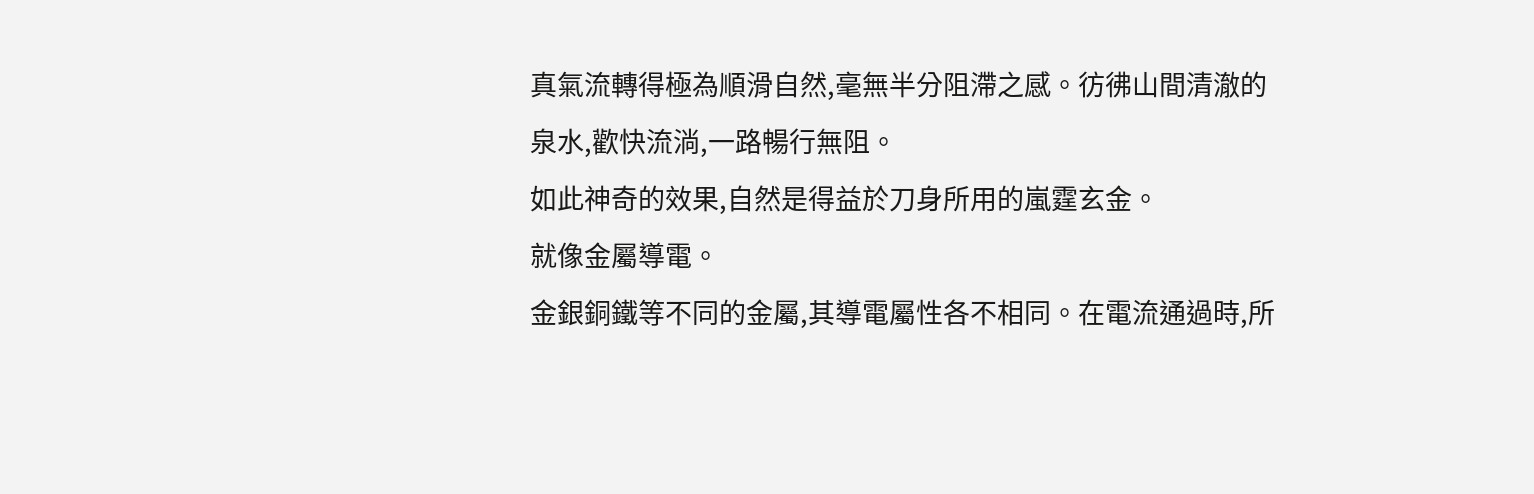真氣流轉得極為順滑自然,毫無半分阻滯之感。彷彿山間清澈的泉水,歡快流淌,一路暢行無阻。
如此神奇的效果,自然是得益於刀身所用的嵐霆玄金。
就像金屬導電。
金銀銅鐵等不同的金屬,其導電屬性各不相同。在電流通過時,所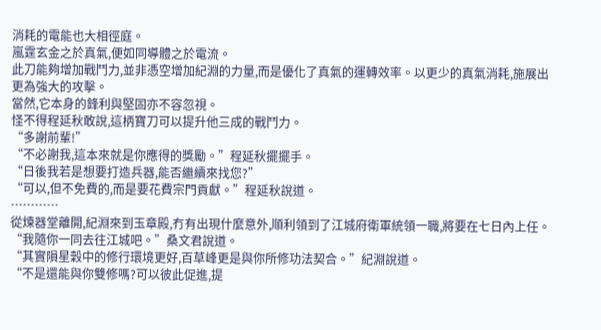消耗的電能也大相徑庭。
嵐霆玄金之於真氣,便如同導體之於電流。
此刀能夠增加戰鬥力,並非憑空增加紀淵的力量,而是優化了真氣的運轉效率。以更少的真氣消耗,施展出更為強大的攻擊。
當然,它本身的鋒利與堅固亦不容忽視。
怪不得程延秋敢說,這柄寶刀可以提升他三成的戰鬥力。
“多謝前輩!”
“不必謝我,這本來就是你應得的獎勵。”程延秋擺擺手。
“日後我若是想要打造兵器,能否繼續來找您?”
“可以,但不免費的,而是要花費宗門貢獻。”程延秋說道。
…………
從煉器堂離開,紀淵來到玉章殿,冇有出現什麼意外,順利領到了江城府衛軍統領一職,將要在七日內上任。
“我隨你一同去往江城吧。”桑文君說道。
“其實隕星穀中的修行環境更好,百草峰更是與你所修功法契合。”紀淵說道。
“不是還能與你雙修嗎?可以彼此促進,提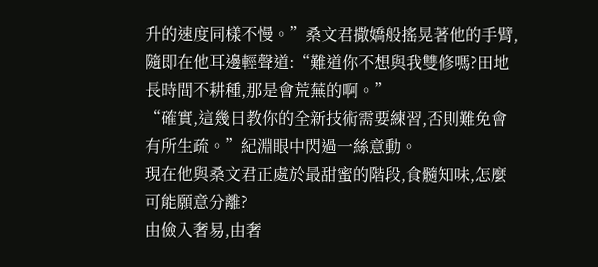升的速度同樣不慢。”桑文君撒嬌般搖晃著他的手臂,隨即在他耳邊輕聲道:“難道你不想與我雙修嗎?田地長時間不耕種,那是會荒蕪的啊。”
“確實,這幾日教你的全新技術需要練習,否則難免會有所生疏。”紀淵眼中閃過一絲意動。
現在他與桑文君正處於最甜蜜的階段,食髓知味,怎麼可能願意分離?
由儉入奢易,由奢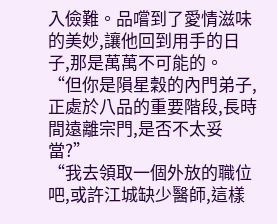入儉難。品嚐到了愛情滋味的美妙,讓他回到用手的日子,那是萬萬不可能的。
“但你是隕星穀的內門弟子,正處於八品的重要階段,長時間遠離宗門,是否不太妥當?”
“我去領取一個外放的職位吧,或許江城缺少醫師,這樣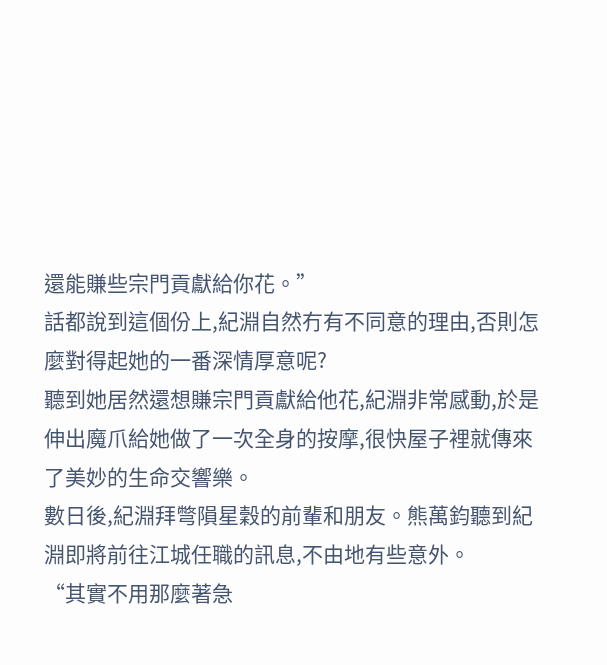還能賺些宗門貢獻給你花。”
話都說到這個份上,紀淵自然冇有不同意的理由,否則怎麼對得起她的一番深情厚意呢?
聽到她居然還想賺宗門貢獻給他花,紀淵非常感動,於是伸出魔爪給她做了一次全身的按摩,很快屋子裡就傳來了美妙的生命交響樂。
數日後,紀淵拜彆隕星穀的前輩和朋友。熊萬鈞聽到紀淵即將前往江城任職的訊息,不由地有些意外。
“其實不用那麼著急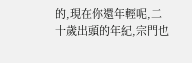的,現在你還年輕呢,二十歲出頭的年紀,宗門也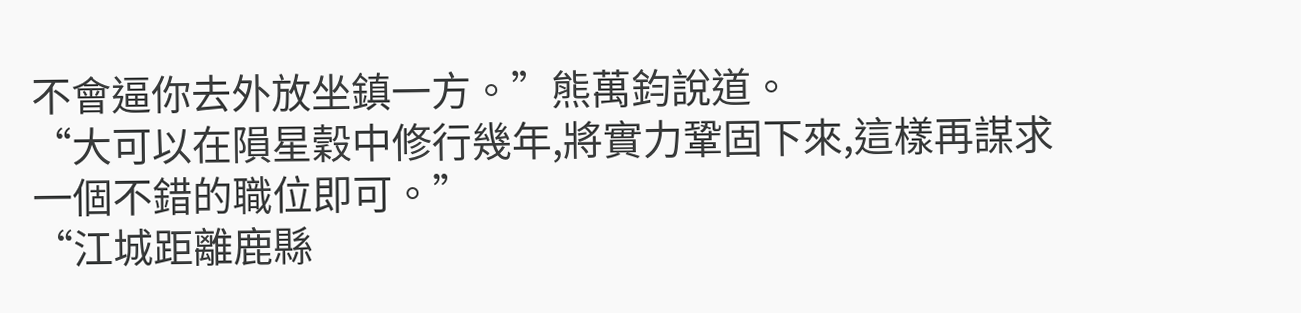不會逼你去外放坐鎮一方。”熊萬鈞說道。
“大可以在隕星穀中修行幾年,將實力鞏固下來,這樣再謀求一個不錯的職位即可。”
“江城距離鹿縣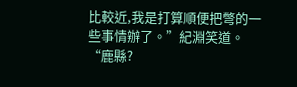比較近,我是打算順便把彆的一些事情辦了。”紀淵笑道。
“鹿縣?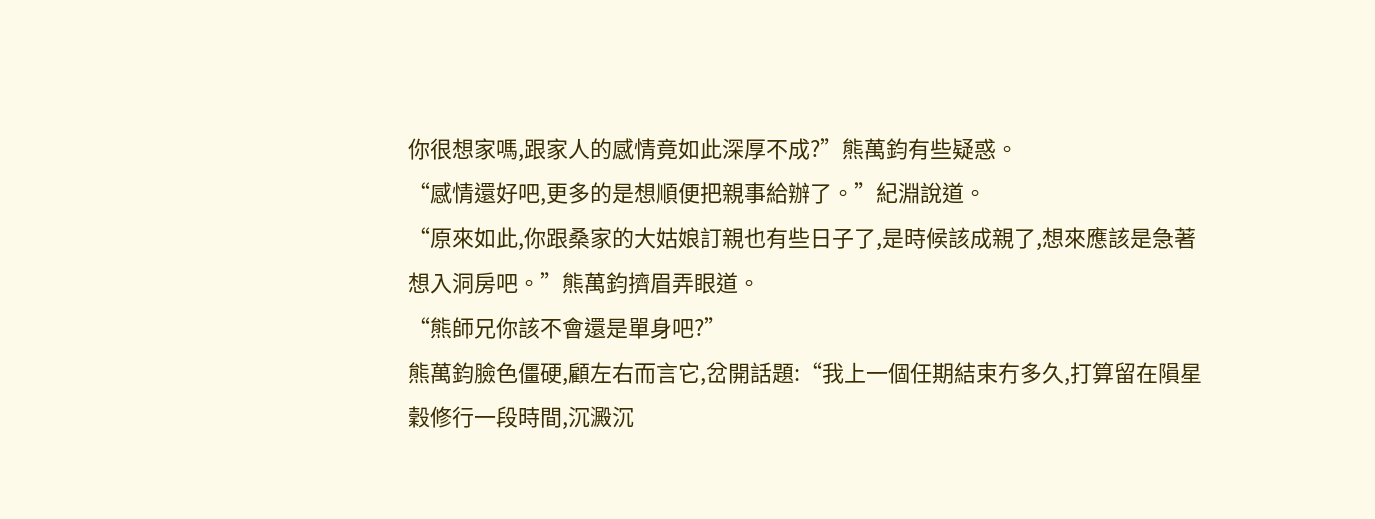你很想家嗎,跟家人的感情竟如此深厚不成?”熊萬鈞有些疑惑。
“感情還好吧,更多的是想順便把親事給辦了。”紀淵說道。
“原來如此,你跟桑家的大姑娘訂親也有些日子了,是時候該成親了,想來應該是急著想入洞房吧。”熊萬鈞擠眉弄眼道。
“熊師兄你該不會還是單身吧?”
熊萬鈞臉色僵硬,顧左右而言它,岔開話題:“我上一個任期結束冇多久,打算留在隕星穀修行一段時間,沉澱沉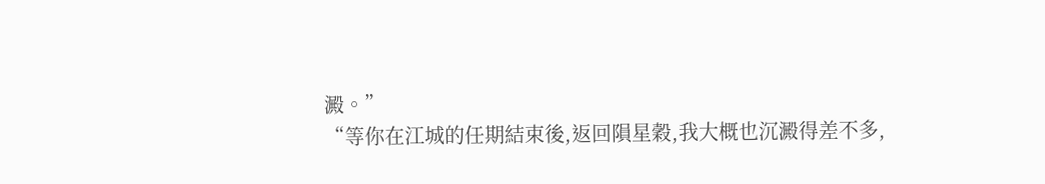澱。”
“等你在江城的任期結束後,返回隕星穀,我大概也沉澱得差不多,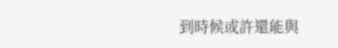到時候或許還能與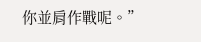你並肩作戰呢。”